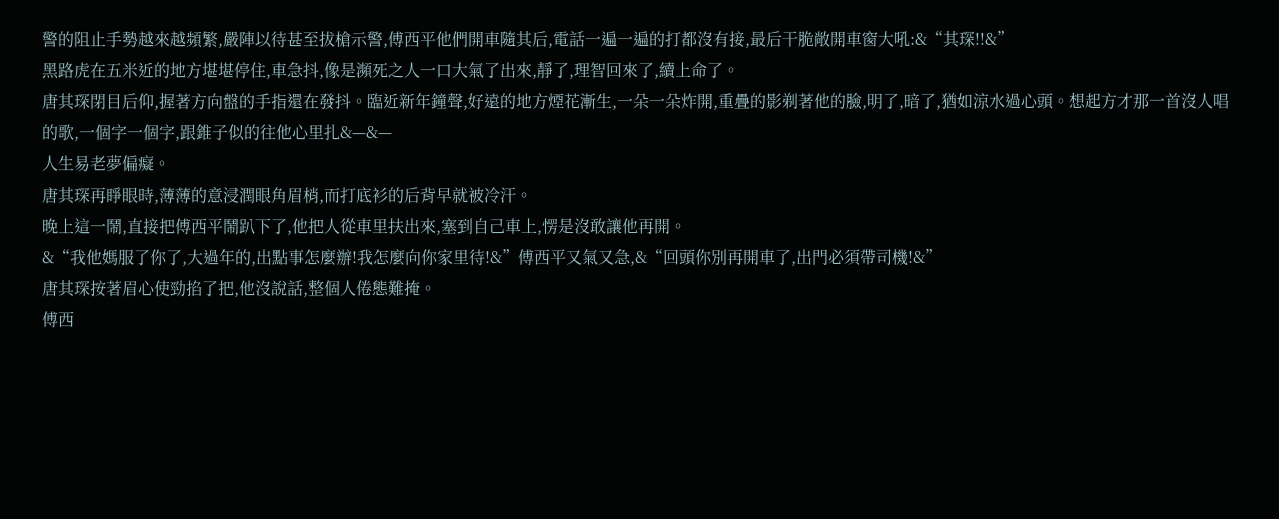警的阻止手勢越來越頻繁,嚴陣以待甚至拔槍示警,傅西平他們開車隨其后,電話一遍一遍的打都沒有接,最后干脆敞開車窗大吼:&“其琛!!&”
黑路虎在五米近的地方堪堪停住,車急抖,像是瀕死之人一口大氣了出來,靜了,理智回來了,續上命了。
唐其琛閉目后仰,握著方向盤的手指還在發抖。臨近新年鐘聲,好遠的地方煙花漸生,一朵一朵炸開,重疊的影剃著他的臉,明了,暗了,猶如涼水過心頭。想起方才那一首沒人唱的歌,一個字一個字,跟錐子似的往他心里扎&—&—
人生易老夢偏癡。
唐其琛再睜眼時,薄薄的意浸潤眼角眉梢,而打底衫的后背早就被冷汗。
晚上這一鬧,直接把傅西平鬧趴下了,他把人從車里扶出來,塞到自己車上,愣是沒敢讓他再開。
&“我他媽服了你了,大過年的,出點事怎麼辦!我怎麼向你家里待!&”傅西平又氣又急,&“回頭你別再開車了,出門必須帶司機!&”
唐其琛按著眉心使勁掐了把,他沒說話,整個人倦態難掩。
傅西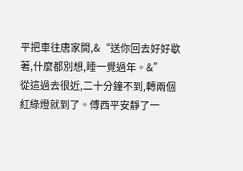平把車往唐家開,&“送你回去好好歇著,什麼都別想,睡一覺過年。&”
從這過去很近,二十分鐘不到,轉兩個紅綠燈就到了。傅西平安靜了一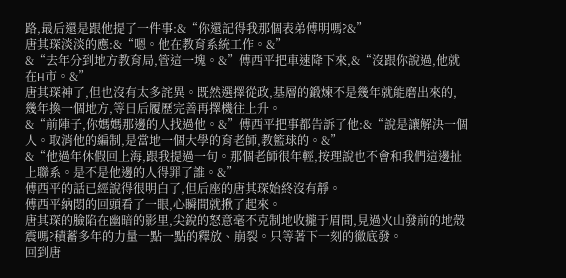路,最后還是跟他提了一件事:&“你還記得我那個表弟傅明嗎?&”
唐其琛淡淡的應:&“嗯。他在教育系統工作。&”
&“去年分到地方教育局,管這一塊。&”傅西平把車速降下來,&“沒跟你說過,他就在H市。&”
唐其琛神了,但也沒有太多詫異。既然選擇從政,基層的鍛煉不是幾年就能磨出來的,幾年換一個地方,等日后履歷完善再擇機往上升。
&“前陣子,你媽媽那邊的人找過他。&”傅西平把事都告訴了他:&“說是讓解決一個人。取消他的編制,是當地一個大學的育老師,教籃球的。&”
&“他過年休假回上海,跟我提過一句。那個老師很年輕,按理說也不會和我們這邊扯上聯系。是不是他邊的人得罪了誰。&”
傅西平的話已經說得很明白了,但后座的唐其琛始終沒有靜。
傅西平納悶的回頭看了一眼,心瞬間就揪了起來。
唐其琛的臉陷在幽暗的影里,尖銳的怒意毫不克制地收攏于眉間,見過火山發前的地殼震嗎?積蓄多年的力量一點一點的釋放、崩裂。只等著下一刻的徹底發。
回到唐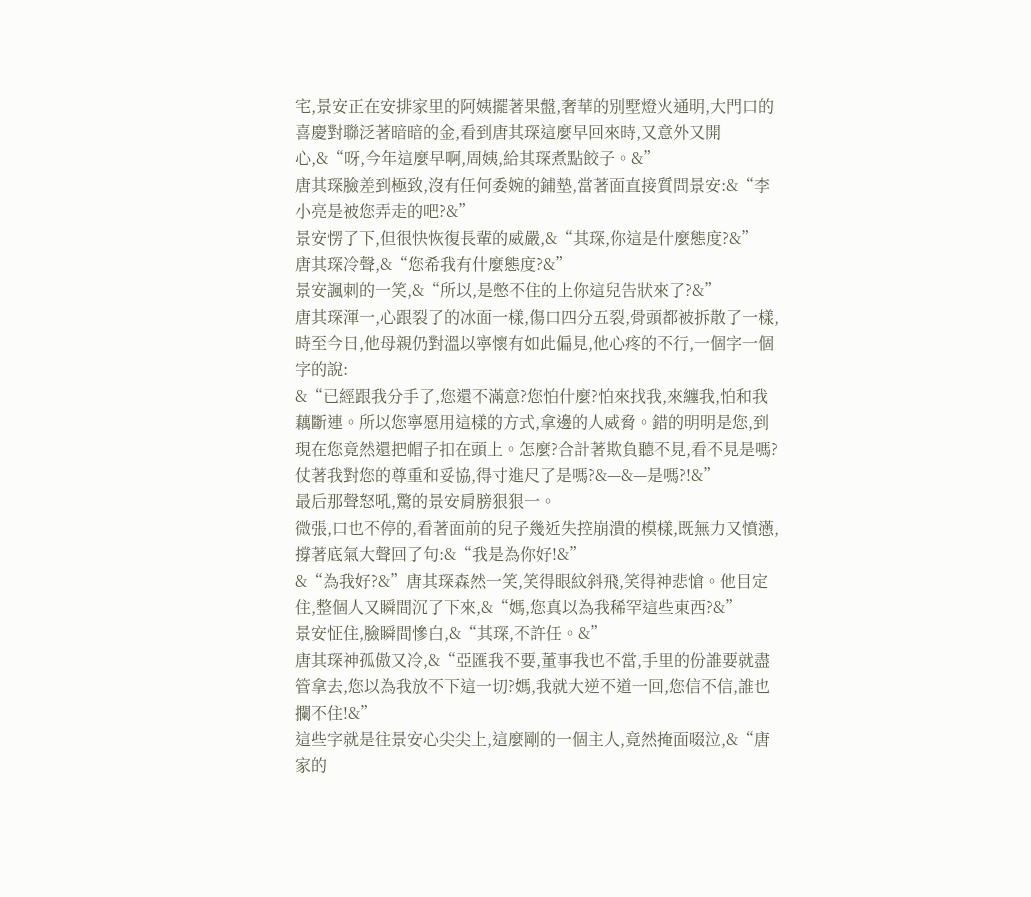宅,景安正在安排家里的阿姨擺著果盤,奢華的別墅燈火通明,大門口的喜慶對聯泛著暗暗的金,看到唐其琛這麼早回來時,又意外又開心,&“呀,今年這麼早啊,周姨,給其琛煮點餃子。&”
唐其琛臉差到極致,沒有任何委婉的鋪墊,當著面直接質問景安:&“李小亮是被您弄走的吧?&”
景安愣了下,但很快恢復長輩的威嚴,&“其琛,你這是什麼態度?&”
唐其琛冷聲,&“您希我有什麼態度?&”
景安諷刺的一笑,&“所以,是憋不住的上你這兒告狀來了?&”
唐其琛渾一,心跟裂了的冰面一樣,傷口四分五裂,骨頭都被拆散了一樣,時至今日,他母親仍對溫以寧懷有如此偏見,他心疼的不行,一個字一個字的說:
&“已經跟我分手了,您還不滿意?您怕什麼?怕來找我,來纏我,怕和我藕斷連。所以您寧愿用這樣的方式,拿邊的人威脅。錯的明明是您,到現在您竟然還把帽子扣在頭上。怎麼?合計著欺負聽不見,看不見是嗎?仗著我對您的尊重和妥協,得寸進尺了是嗎?&—&—是嗎?!&”
最后那聲怒吼,驚的景安肩膀狠狠一。
微張,口也不停的,看著面前的兒子幾近失控崩潰的模樣,既無力又憤懣,撐著底氣大聲回了句:&“我是為你好!&”
&“為我好?&”唐其琛森然一笑,笑得眼紋斜飛,笑得神悲愴。他目定住,整個人又瞬間沉了下來,&“媽,您真以為我稀罕這些東西?&”
景安怔住,臉瞬間慘白,&“其琛,不許任。&”
唐其琛神孤傲又冷,&“亞匯我不要,董事我也不當,手里的份誰要就盡管拿去,您以為我放不下這一切?媽,我就大逆不道一回,您信不信,誰也攔不住!&”
這些字就是往景安心尖尖上,這麼剛的一個主人,竟然掩面啜泣,&“唐家的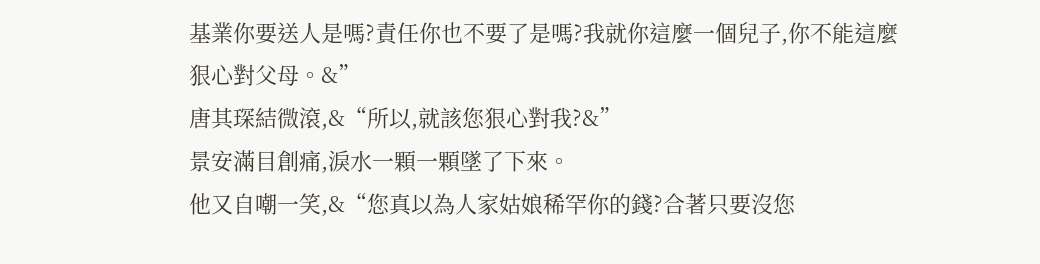基業你要送人是嗎?責任你也不要了是嗎?我就你這麼一個兒子,你不能這麼狠心對父母。&”
唐其琛結微滾,&“所以,就該您狠心對我?&”
景安滿目創痛,淚水一顆一顆墜了下來。
他又自嘲一笑,&“您真以為人家姑娘稀罕你的錢?合著只要沒您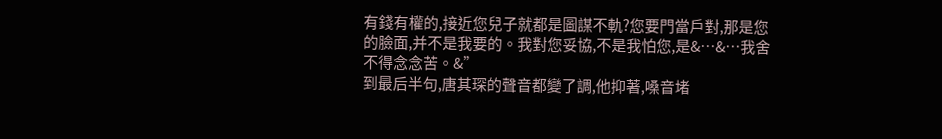有錢有權的,接近您兒子就都是圖謀不軌?您要門當戶對,那是您的臉面,并不是我要的。我對您妥協,不是我怕您,是&…&…我舍不得念念苦。&”
到最后半句,唐其琛的聲音都變了調,他抑著,嗓音堵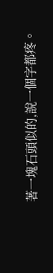著一塊石頭似的,說一個字都疼。